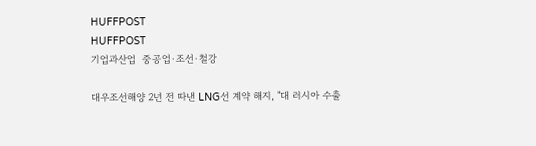HUFFPOST
HUFFPOST
기업과산업  중공업·조선·철강

대우조선해양 2년 전 따낸 LNG선 계약 해지, "대 러시아 수출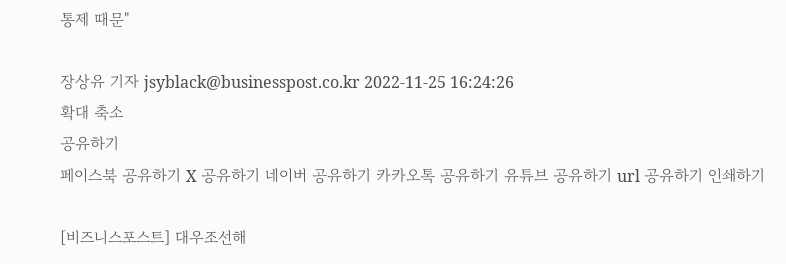통제 때문"

장상유 기자 jsyblack@businesspost.co.kr 2022-11-25 16:24:26
확대 축소
공유하기
페이스북 공유하기 X 공유하기 네이버 공유하기 카카오톡 공유하기 유튜브 공유하기 url 공유하기 인쇄하기

[비즈니스포스트] 대우조선해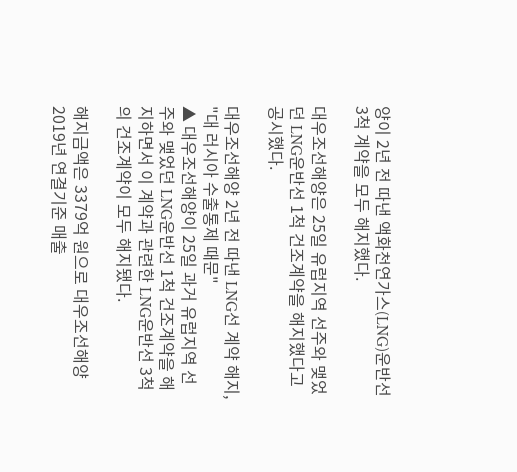양이 2년 전 따낸 액화천연가스(LNG)운반선 3척 계약을 모두 해지했다.

대우조선해양은 25일 유럽지역 선주와 맺었던 LNG운반선 1척 건조계약을 해지했다고 공시했다.

대우조선해양 2년 전 따낸 LNG선 계약 해지, "대 러시아 수출통제 때문"
▲ 대우조선해양이 25일 과거 유럽지역 선주와 맺었던 LNG운반선 1척 건조계약을 해지하면서 이 계약과 관련한 LNG운반선 3척의 건조계약이 모두 해지됐다.

해지금액은 3379억 원으로 대우조선해양 2019년 연결기준 매출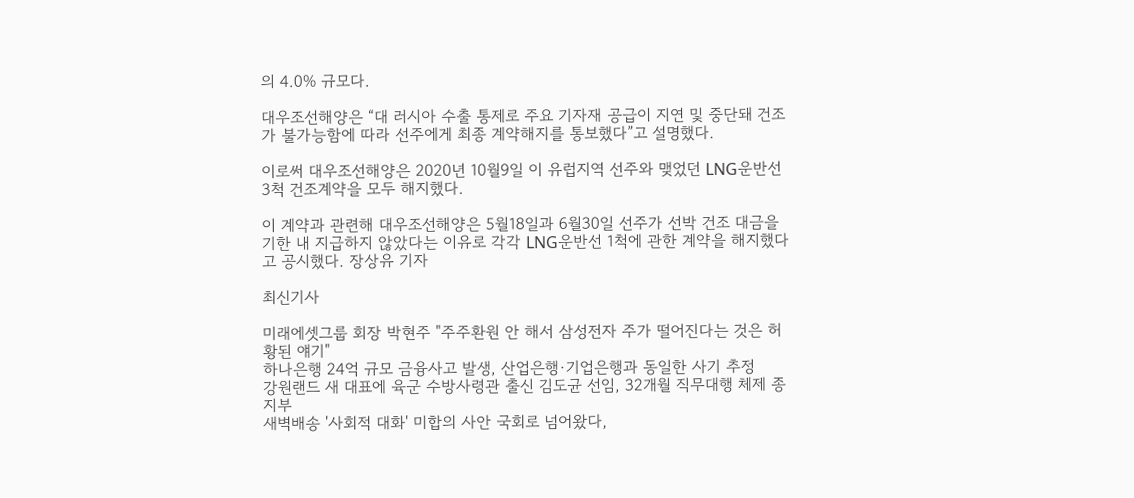의 4.0% 규모다.

대우조선해양은 “대 러시아 수출 통제로 주요 기자재 공급이 지연 및 중단돼 건조가 불가능함에 따라 선주에게 최종 계약해지를 통보했다”고 설명했다.

이로써 대우조선해양은 2020년 10월9일 이 유럽지역 선주와 맺었던 LNG운반선 3척 건조계약을 모두 해지했다.

이 계약과 관련해 대우조선해양은 5월18일과 6월30일 선주가 선박 건조 대금을 기한 내 지급하지 않았다는 이유로 각각 LNG운반선 1척에 관한 계약을 해지했다고 공시했다. 장상유 기자

최신기사

미래에셋그룹 회장 박현주 "주주환원 안 해서 삼성전자 주가 떨어진다는 것은 허황된 얘기"
하나은행 24억 규모 금융사고 발생, 산업은행·기업은행과 동일한 사기 추정
강원랜드 새 대표에 육군 수방사령관 출신 김도균 선임, 32개월 직무대행 체제 종지부
새벽배송 '사회적 대화' 미합의 사안 국회로 넘어왔다,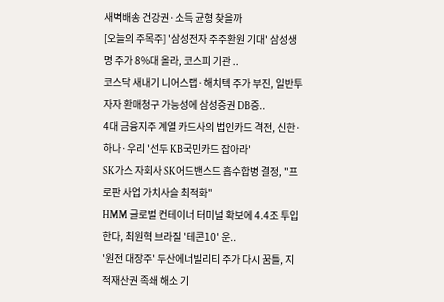새벽배송 건강권·소득 균형 찾을까
[오늘의 주목주] '삼성전자 주주환원 기대' 삼성생명 주가 8%대 올라, 코스피 기관 ..
코스닥 새내기 니어스랩·해치텍 주가 부진, 일반투자자 환매청구 가능성에 삼성증권 DB증..
4대 금융지주 계열 카드사의 법인카드 격전, 신한·하나·우리 '선두 KB국민카드 잡아라'
SK가스 자회사 SK어드밴스드 흡수합병 결정, "프로판 사업 가치사슬 최적화"
HMM 글로벌 컨테이너 터미널 확보에 4.4조 투입한다, 최원혁 브라질 '테콘10' 운..
'원전 대장주' 두산에너빌리티 주가 다시 꿈틀, 지적재산권 족쇄 해소 기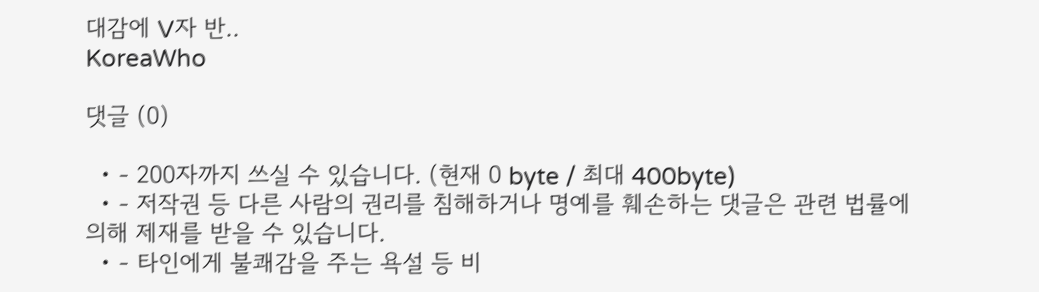대감에 V자 반..
KoreaWho

댓글 (0)

  • - 200자까지 쓰실 수 있습니다. (현재 0 byte / 최대 400byte)
  • - 저작권 등 다른 사람의 권리를 침해하거나 명예를 훼손하는 댓글은 관련 법률에 의해 제재를 받을 수 있습니다.
  • - 타인에게 불쾌감을 주는 욕설 등 비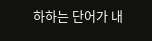하하는 단어가 내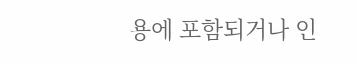용에 포함되거나 인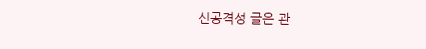신공격성 글은 관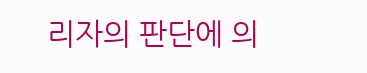리자의 판단에 의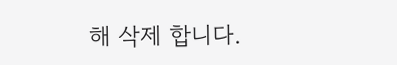해 삭제 합니다.